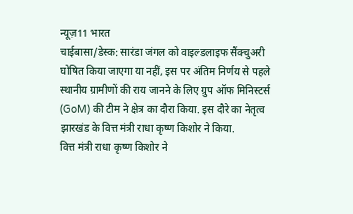न्यूज़11 भारत
चाईबासा/डेस्क: सारंडा जंगल को वाइल्डलाइफ सैंक्चुअरी घोषित किया जाएगा या नहीं, इस पर अंतिम निर्णय से पहले स्थानीय ग्रामीणों की राय जानने के लिए ग्रुप ऑफ मिनिस्टर्स (GoM) की टीम ने क्षेत्र का दौरा किया. इस दौरे का नेतृत्व झारखंड के वित्त मंत्री राधा कृष्ण किशोर ने किया.
वित्त मंत्री राधा कृष्ण किशोर ने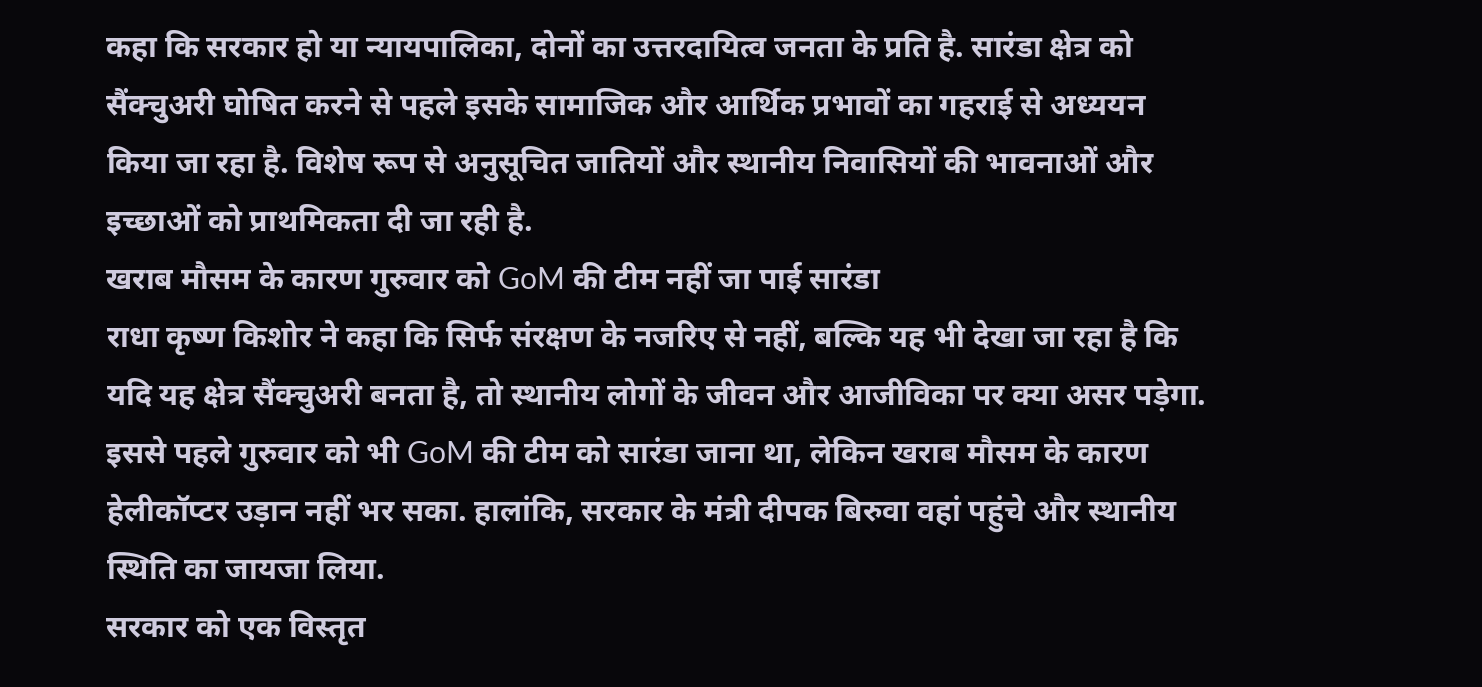कहा कि सरकार हो या न्यायपालिका, दोनों का उत्तरदायित्व जनता के प्रति है. सारंडा क्षेत्र को सैंक्चुअरी घोषित करने से पहले इसके सामाजिक और आर्थिक प्रभावों का गहराई से अध्ययन किया जा रहा है. विशेष रूप से अनुसूचित जातियों और स्थानीय निवासियों की भावनाओं और इच्छाओं को प्राथमिकता दी जा रही है.
खराब मौसम के कारण गुरुवार को GoM की टीम नहीं जा पाई सारंडा
राधा कृष्ण किशोर ने कहा कि सिर्फ संरक्षण के नजरिए से नहीं, बल्कि यह भी देखा जा रहा है कि यदि यह क्षेत्र सैंक्चुअरी बनता है, तो स्थानीय लोगों के जीवन और आजीविका पर क्या असर पड़ेगा. इससे पहले गुरुवार को भी GoM की टीम को सारंडा जाना था, लेकिन खराब मौसम के कारण हेलीकॉप्टर उड़ान नहीं भर सका. हालांकि, सरकार के मंत्री दीपक बिरुवा वहां पहुंचे और स्थानीय स्थिति का जायजा लिया.
सरकार को एक विस्तृत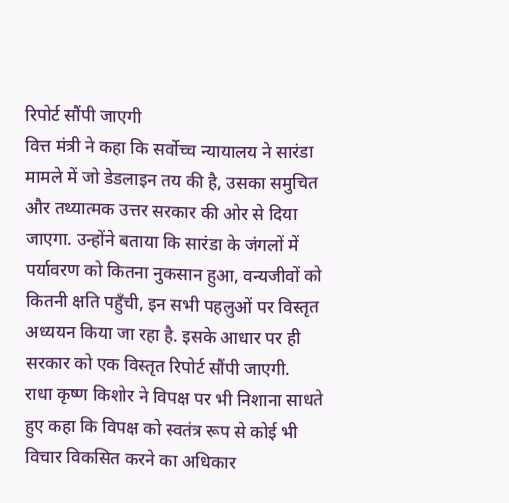रिपोर्ट सौंपी जाएगी
वित्त मंत्री ने कहा कि सर्वोच्च न्यायालय ने सारंडा मामले में जो डेडलाइन तय की है, उसका समुचित और तथ्यात्मक उत्तर सरकार की ओर से दिया जाएगा. उन्होंने बताया कि सारंडा के जंगलों में पर्यावरण को कितना नुकसान हुआ, वन्यजीवों को कितनी क्षति पहुँची, इन सभी पहलुओं पर विस्तृत अध्ययन किया जा रहा है. इसके आधार पर ही सरकार को एक विस्तृत रिपोर्ट सौंपी जाएगी.
राधा कृष्ण किशोर ने विपक्ष पर भी निशाना साधते हुए कहा कि विपक्ष को स्वतंत्र रूप से कोई भी विचार विकसित करने का अधिकार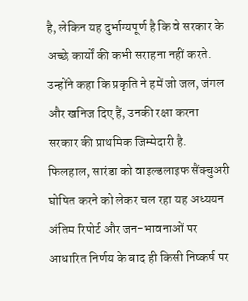है, लेकिन यह दुर्भाग्यपूर्ण है कि वे सरकार के अच्छे कार्यों की कभी सराहना नहीं करते. उन्होंने कहा कि प्रकृति ने हमें जो जल, जंगल और खनिज दिए हैं, उनकी रक्षा करना सरकार की प्राथमिक जिम्मेदारी है. फिलहाल, सारंडा को वाइल्डलाइफ सैंक्चुअरी घोषित करने को लेकर चल रहा यह अध्ययन अंतिम रिपोर्ट और जन-भावनाओं पर आधारित निर्णय के बाद ही किसी निष्कर्ष पर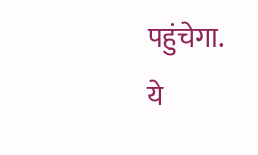पहुंचेगा.
ये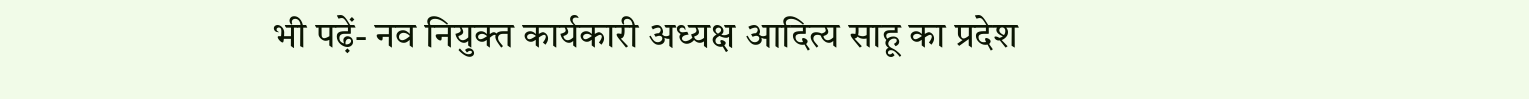भी पढ़ें- नव नियुक्त कार्यकारी अध्यक्ष आदित्य साहू का प्रदेश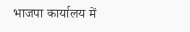भाजपा कार्यालय में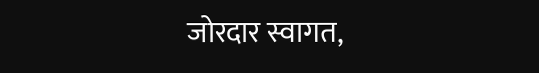जोरदार स्वागत,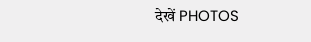देखें PHOTOS